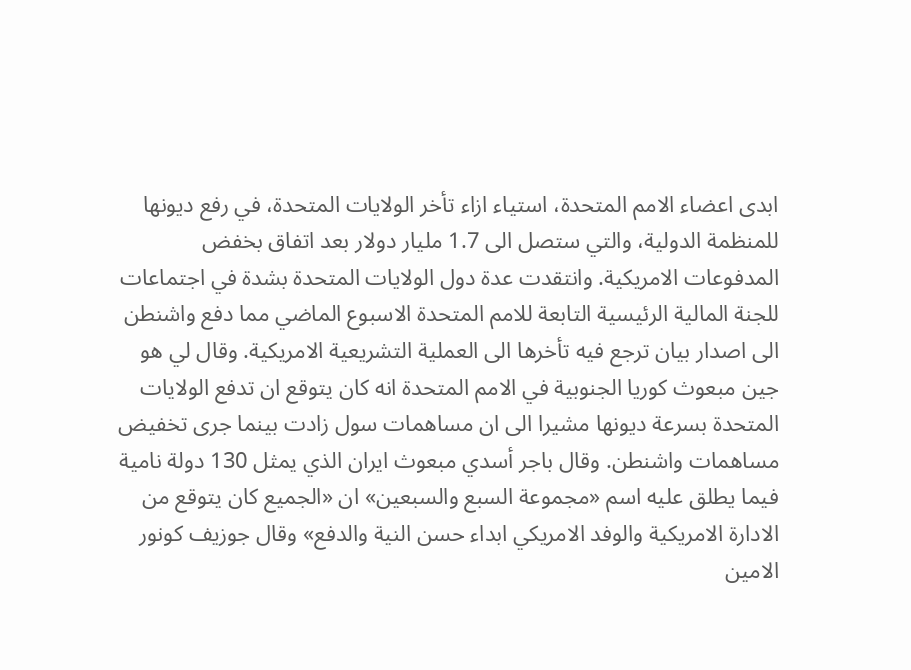ابدى اعضاء الامم المتحدة، استياء ازاء تأخر الولايات المتحدة، في رفع ديونها للمنظمة الدولية، والتي ستصل الى 1.7 مليار دولار بعد اتفاق بخفض المدفوعات الامريكية. وانتقدت عدة دول الولايات المتحدة بشدة في اجتماعات للجنة المالية الرئيسية التابعة للامم المتحدة الاسبوع الماضي مما دفع واشنطن الى اصدار بيان ترجع فيه تأخرها الى العملية التشريعية الامريكية. وقال لي هو جين مبعوث كوريا الجنوبية في الامم المتحدة انه كان يتوقع ان تدفع الولايات المتحدة بسرعة ديونها مشيرا الى ان مساهمات سول زادت بينما جرى تخفيض مساهمات واشنطن. وقال باجر أسدي مبعوث ايران الذي يمثل 130 دولة نامية فيما يطلق عليه اسم «مجموعة السبع والسبعين» ان «الجميع كان يتوقع من الادارة الامريكية والوفد الامريكي ابداء حسن النية والدفع» وقال جوزيف كونور الامين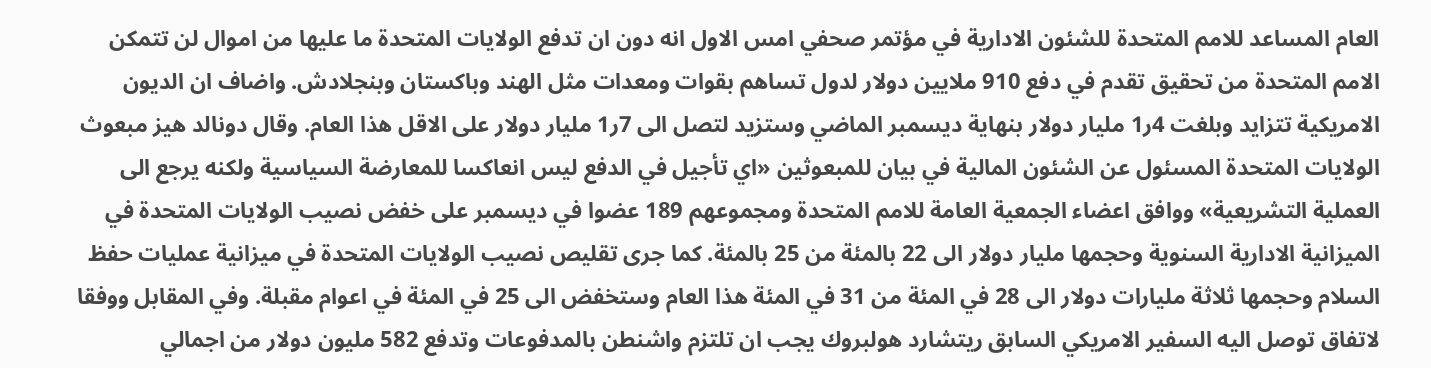العام المساعد للامم المتحدة للشئون الادارية في مؤتمر صحفي امس الاول انه دون ان تدفع الولايات المتحدة ما عليها من اموال لن تتمكن الامم المتحدة من تحقيق تقدم في دفع 910 ملايين دولار لدول تساهم بقوات ومعدات مثل الهند وباكستان وبنجلادش. واضاف ان الديون الامريكية تتزايد وبلغت 4ر1 مليار دولار بنهاية ديسمبر الماضي وستزيد لتصل الى 7ر1 مليار دولار على الاقل هذا العام. وقال دونالد هيز مبعوث الولايات المتحدة المسئول عن الشئون المالية في بيان للمبعوثين «اي تأجيل في الدفع ليس انعاكسا للمعارضة السياسية ولكنه يرجع الى العملية التشريعية» ووافق اعضاء الجمعية العامة للامم المتحدة ومجموعهم 189 عضوا في ديسمبر على خفض نصيب الولايات المتحدة في الميزانية الادارية السنوية وحجمها مليار دولار الى 22 بالمئة من 25 بالمئة. كما جرى تقليص نصيب الولايات المتحدة في ميزانية عمليات حفظ السلام وحجمها ثلاثة مليارات دولار الى 28 في المئة من 31 في المئة هذا العام وستخفض الى 25 في المئة في اعوام مقبلة. وفي المقابل ووفقا لاتفاق توصل اليه السفير الامريكي السابق ريتشارد هولبروك يجب ان تلتزم واشنطن بالمدفوعات وتدفع 582 مليون دولار من اجمالي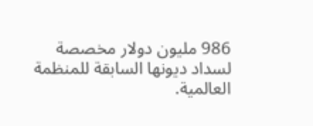986 مليون دولار مخصصة لسداد ديونها السابقة للمنظمة العالمية.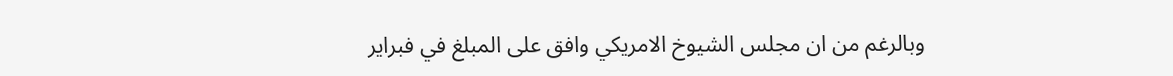وبالرغم من ان مجلس الشيوخ الامريكي وافق على المبلغ في فبراير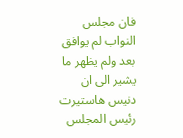فان مجلس النواب لم يوافق بعد ولم يظهر ما يشير الى ان دنيس هاستيرت رئيس المجلس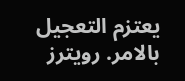يعتزم التعجيل بالامر. رويترز